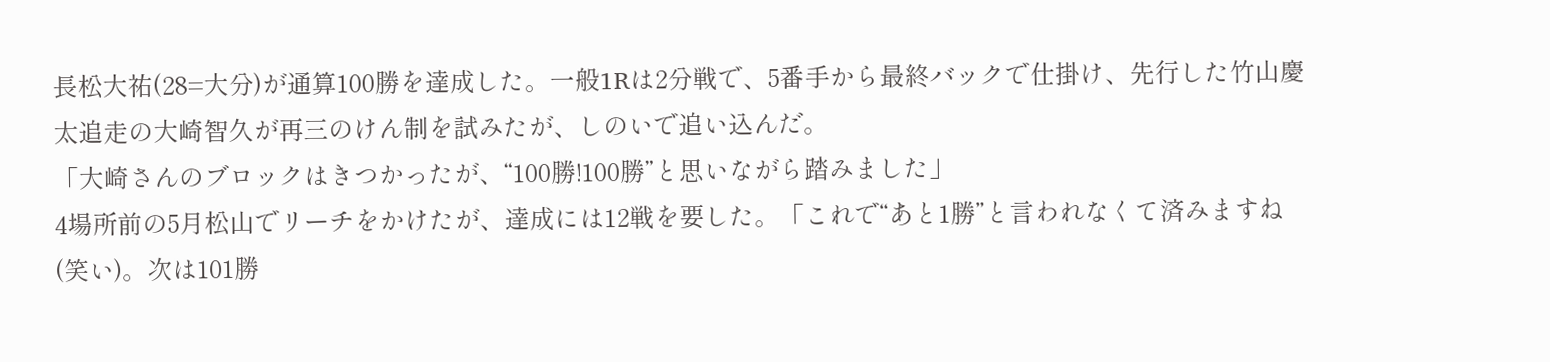長松大祐(28=大分)が通算100勝を達成した。一般1Rは2分戦で、5番手から最終バックで仕掛け、先行した竹山慶太追走の大崎智久が再三のけん制を試みたが、しのいで追い込んだ。
「大崎さんのブロックはきつかったが、“100勝!100勝”と思いながら踏みました」
4場所前の5月松山でリーチをかけたが、達成には12戦を要した。「これで“あと1勝”と言われなくて済みますね(笑い)。次は101勝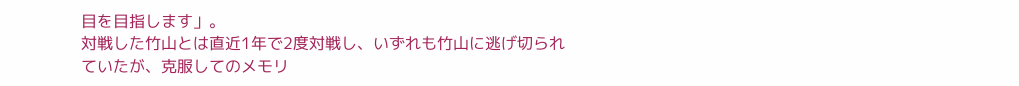目を目指します」。
対戦した竹山とは直近1年で2度対戦し、いずれも竹山に逃げ切られていたが、克服してのメモリ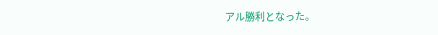アル勝利となった。